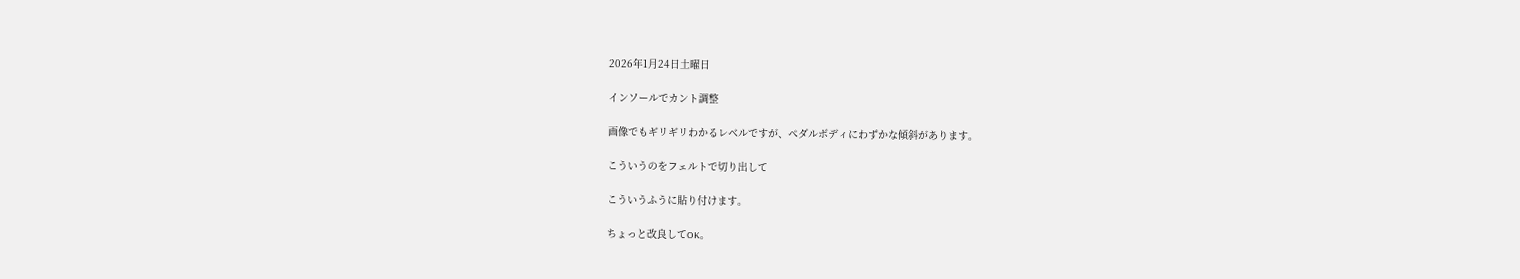2026年1月24日土曜日

インソールでカント調整

画像でもギリギリわかるレベルですが、ペダルボディにわずかな傾斜があります。

こういうのをフェルトで切り出して

こういうふうに貼り付けます。

ちょっと改良してOK。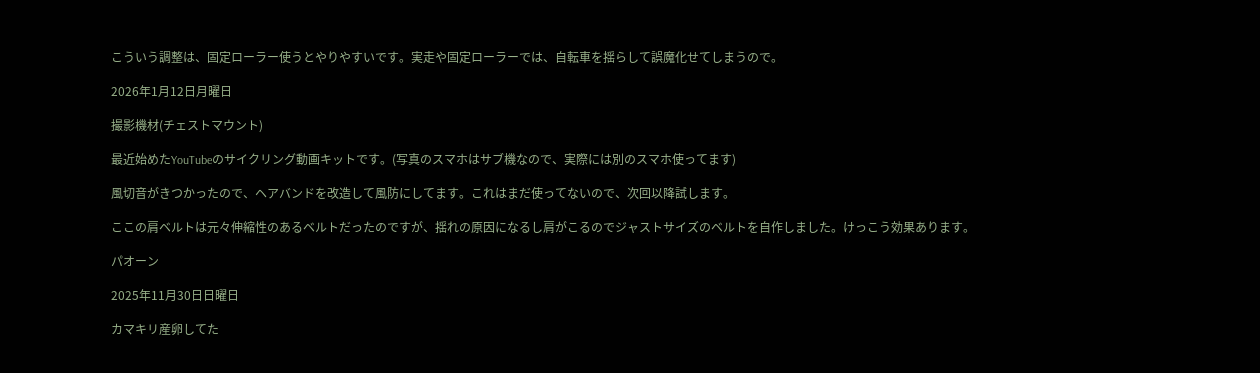こういう調整は、固定ローラー使うとやりやすいです。実走や固定ローラーでは、自転車を揺らして誤魔化せてしまうので。

2026年1月12日月曜日

撮影機材(チェストマウント)

最近始めたYouTubeのサイクリング動画キットです。(写真のスマホはサブ機なので、実際には別のスマホ使ってます)

風切音がきつかったので、ヘアバンドを改造して風防にしてます。これはまだ使ってないので、次回以降試します。

ここの肩ベルトは元々伸縮性のあるベルトだったのですが、揺れの原因になるし肩がこるのでジャストサイズのベルトを自作しました。けっこう効果あります。

パオーン

2025年11月30日日曜日

カマキリ産卵してた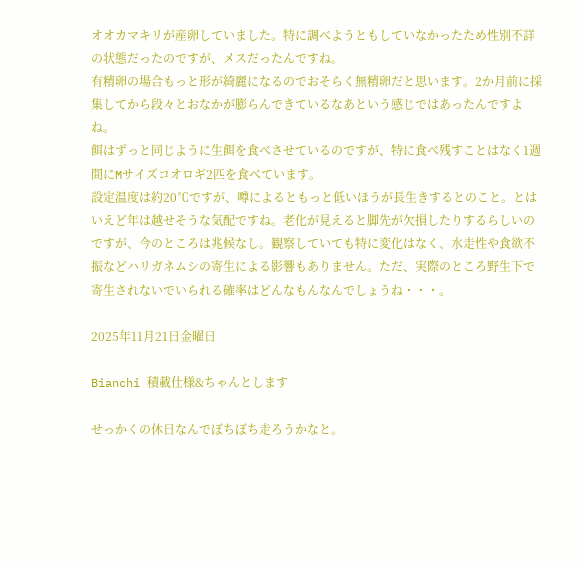オオカマキリが産卵していました。特に調べようともしていなかったため性別不詳の状態だったのですが、メスだったんですね。
有精卵の場合もっと形が綺麗になるのでおそらく無精卵だと思います。2か月前に採集してから段々とおなかが膨らんできているなあという感じではあったんですよね。
餌はずっと同じように生餌を食べさせているのですが、特に食べ残すことはなく1週間にMサイズコオロギ2匹を食べています。
設定温度は約20℃ですが、噂によるともっと低いほうが長生きするとのこと。とはいえど年は越せそうな気配ですね。老化が見えると脚先が欠損したりするらしいのですが、今のところは兆候なし。観察していても特に変化はなく、水走性や食欲不振などハリガネムシの寄生による影響もありません。ただ、実際のところ野生下で寄生されないでいられる確率はどんなもんなんでしょうね・・・。

2025年11月21日金曜日

Bianchi 積載仕様&ちゃんとします

せっかくの休日なんでぼちぼち走ろうかなと。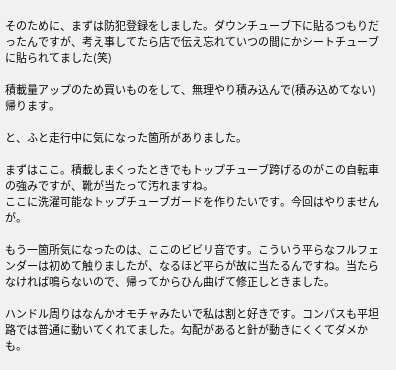そのために、まずは防犯登録をしました。ダウンチューブ下に貼るつもりだったんですが、考え事してたら店で伝え忘れていつの間にかシートチューブに貼られてました(笑)

積載量アップのため買いものをして、無理やり積み込んで(積み込めてない)帰ります。

と、ふと走行中に気になった箇所がありました。

まずはここ。積載しまくったときでもトップチューブ跨げるのがこの自転車の強みですが、靴が当たって汚れますね。
ここに洗濯可能なトップチューブガードを作りたいです。今回はやりませんが。

もう一箇所気になったのは、ここのビビリ音です。こういう平らなフルフェンダーは初めて触りましたが、なるほど平らが故に当たるんですね。当たらなければ鳴らないので、帰ってからひん曲げて修正しときました。

ハンドル周りはなんかオモチャみたいで私は割と好きです。コンパスも平坦路では普通に動いてくれてました。勾配があると針が動きにくくてダメかも。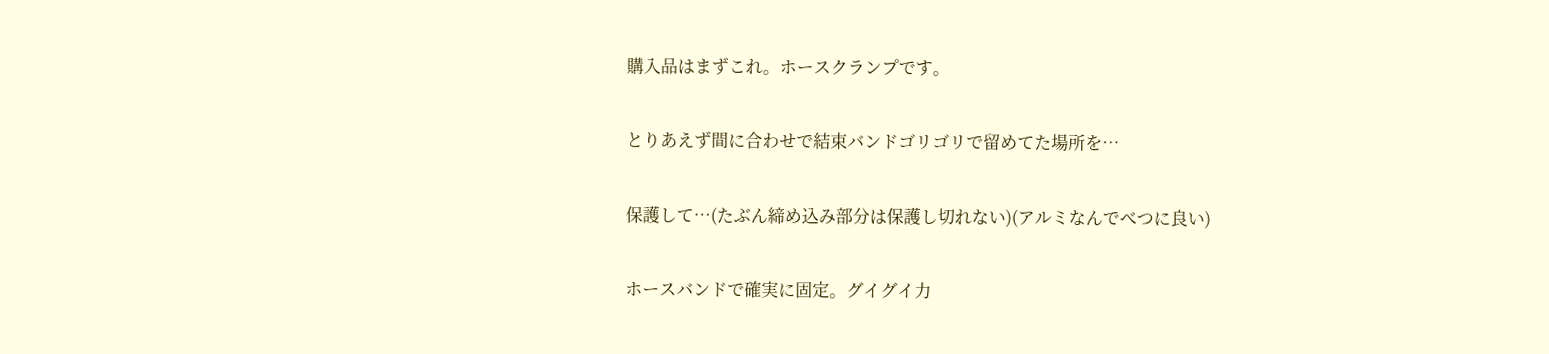購入品はまずこれ。ホースクランプです。

とりあえず間に合わせで結束バンドゴリゴリで留めてた場所を…

保護して…(たぶん締め込み部分は保護し切れない)(アルミなんでべつに良い)

ホースバンドで確実に固定。グイグイ力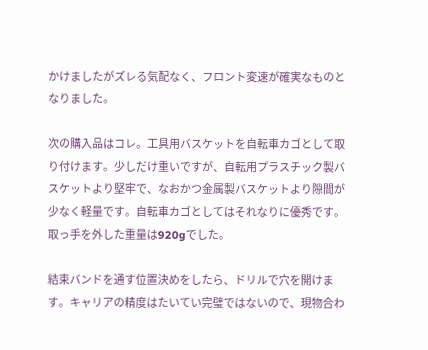かけましたがズレる気配なく、フロント変速が確実なものとなりました。

次の購入品はコレ。工具用バスケットを自転車カゴとして取り付けます。少しだけ重いですが、自転用プラスチック製バスケットより堅牢で、なおかつ金属製バスケットより隙間が少なく軽量です。自転車カゴとしてはそれなりに優秀です。
取っ手を外した重量は920gでした。

結束バンドを通す位置決めをしたら、ドリルで穴を開けます。キャリアの精度はたいてい完璧ではないので、現物合わ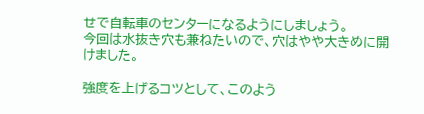せで自転車のセンターになるようにしましょう。
今回は水抜き穴も兼ねたいので、穴はやや大きめに開けました。

強度を上げるコツとして、このよう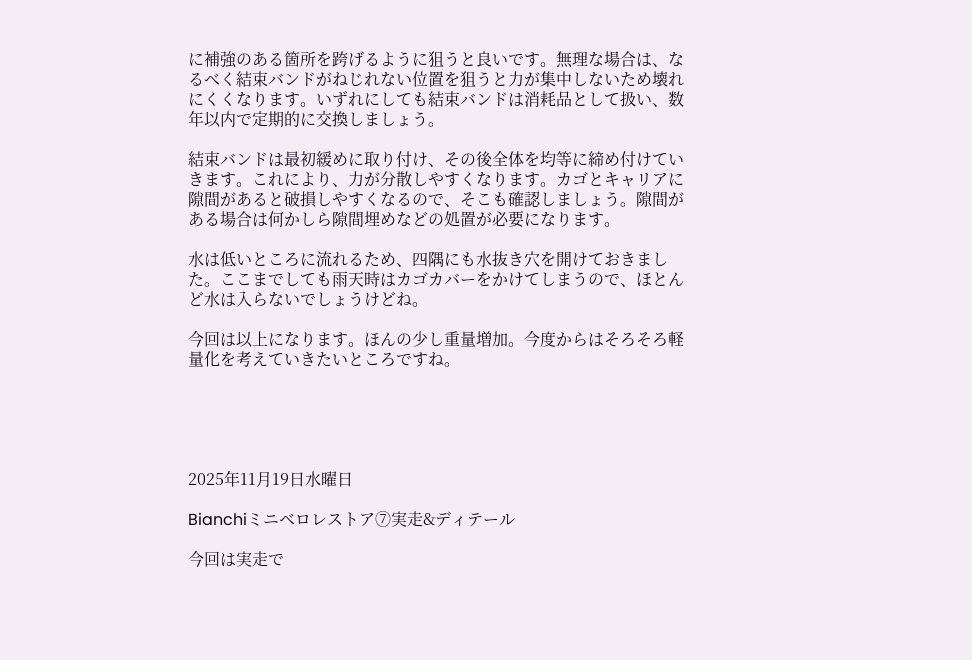に補強のある箇所を跨げるように狙うと良いです。無理な場合は、なるべく結束バンドがねじれない位置を狙うと力が集中しないため壊れにくくなります。いずれにしても結束バンドは消耗品として扱い、数年以内で定期的に交換しましょう。

結束バンドは最初緩めに取り付け、その後全体を均等に締め付けていきます。これにより、力が分散しやすくなります。カゴとキャリアに隙間があると破損しやすくなるので、そこも確認しましょう。隙間がある場合は何かしら隙間埋めなどの処置が必要になります。

水は低いところに流れるため、四隅にも水抜き穴を開けておきました。ここまでしても雨天時はカゴカバーをかけてしまうので、ほとんど水は入らないでしょうけどね。

今回は以上になります。ほんの少し重量増加。今度からはそろそろ軽量化を考えていきたいところですね。





2025年11月19日水曜日

Bianchiミニベロレストア⑦実走&ディテール

今回は実走で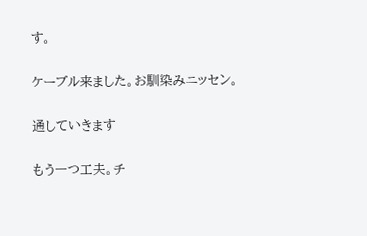す。

ケーブル来ました。お馴染みニッセン。

通していきます

もう一つ工夫。チ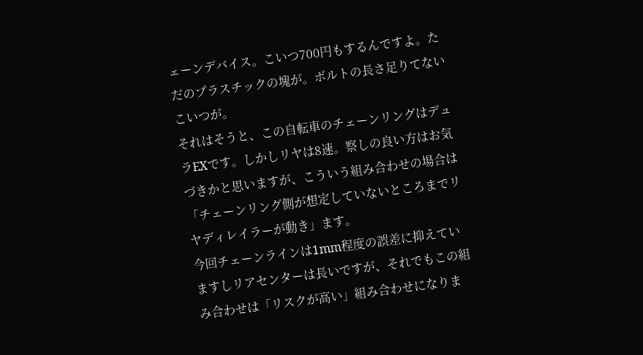ェーンデバイス。こいつ700円もするんですよ。ただのプラスチックの塊が。ボルトの長さ足りてないこいつが。
それはそうと、この自転車のチェーンリングはデュラEXです。しかしリヤは8速。察しの良い方はお気づきかと思いますが、こういう組み合わせの場合は「チェーンリング側が想定していないところまでリヤディレイラーが動き」ます。
今回チェーンラインは1mm程度の誤差に抑えていますしリアセンターは長いですが、それでもこの組み合わせは「リスクが高い」組み合わせになりま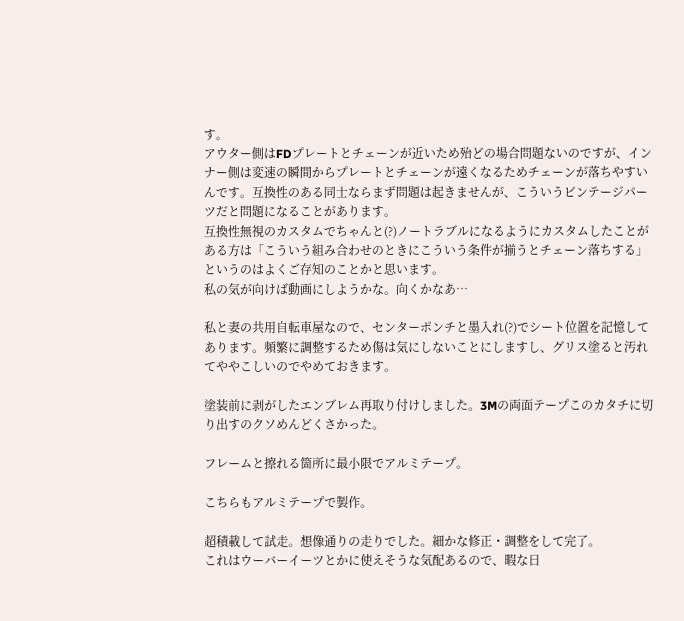す。
アウター側はFDプレートとチェーンが近いため殆どの場合問題ないのですが、インナー側は変速の瞬間からプレートとチェーンが遠くなるためチェーンが落ちやすいんです。互換性のある同士ならまず問題は起きませんが、こういうビンテージパーツだと問題になることがあります。
互換性無視のカスタムでちゃんと(?)ノートラブルになるようにカスタムしたことがある方は「こういう組み合わせのときにこういう条件が揃うとチェーン落ちする」というのはよくご存知のことかと思います。
私の気が向けば動画にしようかな。向くかなあ…

私と妻の共用自転車屋なので、センターポンチと墨入れ(?)でシート位置を記憶してあります。頻繁に調整するため傷は気にしないことにしますし、グリス塗ると汚れてややこしいのでやめておきます。

塗装前に剥がしたエンブレム再取り付けしました。3Mの両面テープこのカタチに切り出すのクソめんどくさかった。

フレームと擦れる箇所に最小限でアルミテープ。

こちらもアルミテープで製作。

超積載して試走。想像通りの走りでした。細かな修正・調整をして完了。
これはウーバーイーツとかに使えそうな気配あるので、暇な日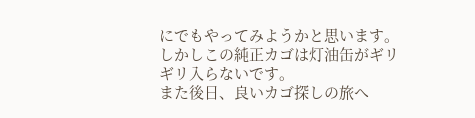にでもやってみようかと思います。
しかしこの純正カゴは灯油缶がギリギリ入らないです。
また後日、良いカゴ探しの旅へ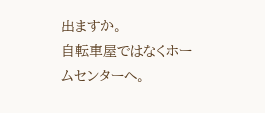出ますか。
自転車屋ではなくホームセンターへ。